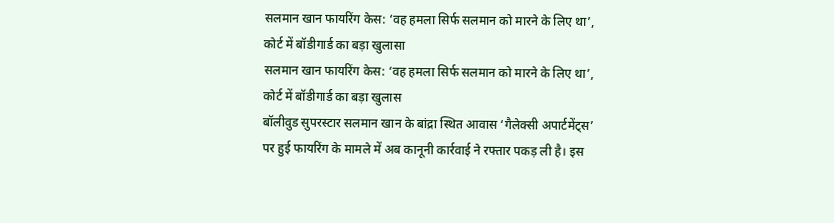सलमान खान फायरिंग केस: ‘वह हमला सिर्फ सलमान को मारने के लिए था’, कोर्ट में बॉडीगार्ड का बड़ा खुलासा
सलमान खान फायरिंग केस: ‘वह हमला सिर्फ सलमान को मारने के लिए था’, कोर्ट में बॉडीगार्ड का बड़ा खुलास
बॉलीवुड सुपरस्टार सलमान खान के बांद्रा स्थित आवास ‘गैलेक्सी अपार्टमेंट्स’ पर हुई फायरिंग के मामले में अब कानूनी कार्रवाई ने रफ्तार पकड़ ली है। इस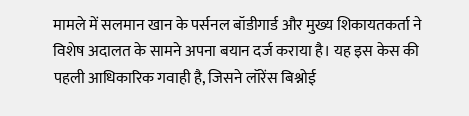मामले में सलमान खान के पर्सनल बॉडीगार्ड और मुख्य शिकायतकर्ता ने विशेष अदालत के सामने अपना बयान दर्ज कराया है। यह इस केस की पहली आधिकारिक गवाही है, जिसने लॉरेंस बिश्नोई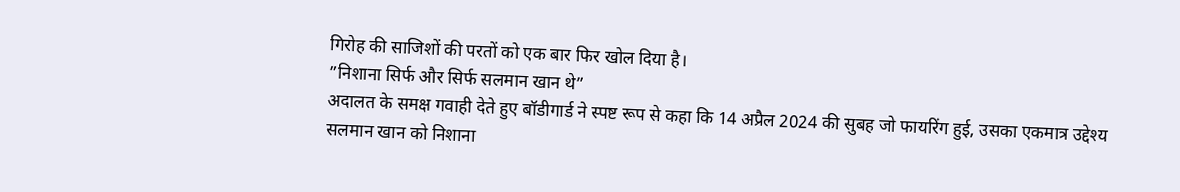गिरोह की साजिशों की परतों को एक बार फिर खोल दिया है।
”निशाना सिर्फ और सिर्फ सलमान खान थे”
अदालत के समक्ष गवाही देते हुए बॉडीगार्ड ने स्पष्ट रूप से कहा कि 14 अप्रैल 2024 की सुबह जो फायरिंग हुई, उसका एकमात्र उद्देश्य सलमान खान को निशाना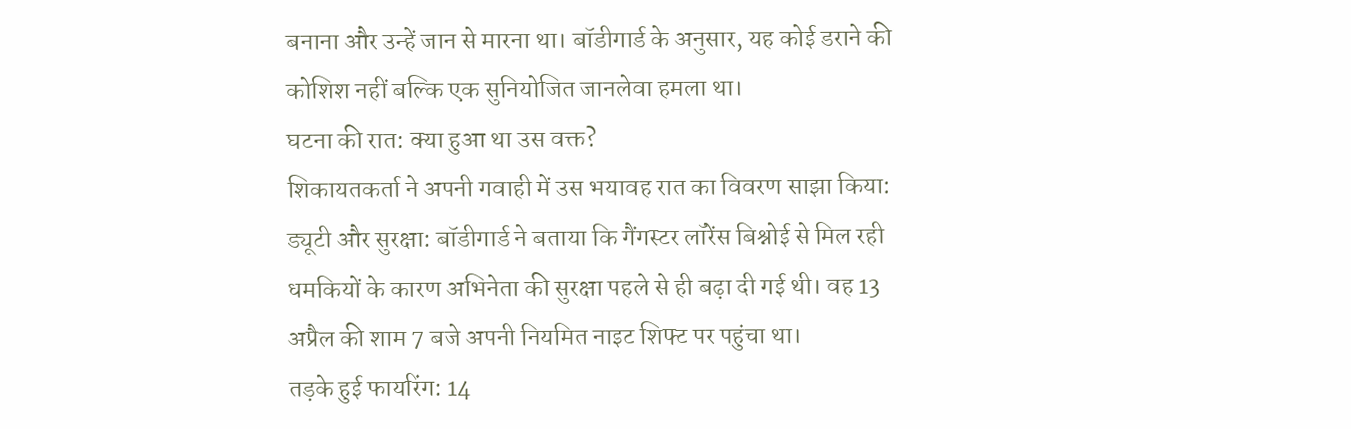बनाना और उन्हें जान से मारना था। बॉडीगार्ड के अनुसार, यह कोई डराने की कोशिश नहीं बल्कि एक सुनियोजित जानलेवा हमला था।
घटना की रात: क्या हुआ था उस वक्त?
शिकायतकर्ता ने अपनी गवाही में उस भयावह रात का विवरण साझा किया:
ड्यूटी और सुरक्षा: बॉडीगार्ड ने बताया कि गैंगस्टर लॉरेंस बिश्नोई से मिल रही धमकियों के कारण अभिनेता की सुरक्षा पहले से ही बढ़ा दी गई थी। वह 13 अप्रैल की शाम 7 बजे अपनी नियमित नाइट शिफ्ट पर पहुंचा था।
तड़के हुई फायरिंग: 14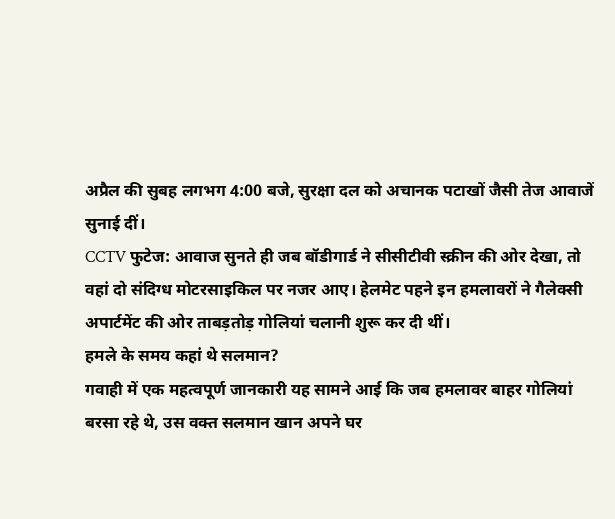अप्रैल की सुबह लगभग 4:00 बजे, सुरक्षा दल को अचानक पटाखों जैसी तेज आवाजें सुनाई दीं।
CCTV फुटेज: आवाज सुनते ही जब बॉडीगार्ड ने सीसीटीवी स्क्रीन की ओर देखा, तो वहां दो संदिग्ध मोटरसाइकिल पर नजर आए। हेलमेट पहने इन हमलावरों ने गैलेक्सी अपार्टमेंट की ओर ताबड़तोड़ गोलियां चलानी शुरू कर दी थीं।
हमले के समय कहां थे सलमान?
गवाही में एक महत्वपूर्ण जानकारी यह सामने आई कि जब हमलावर बाहर गोलियां बरसा रहे थे, उस वक्त सलमान खान अपने घर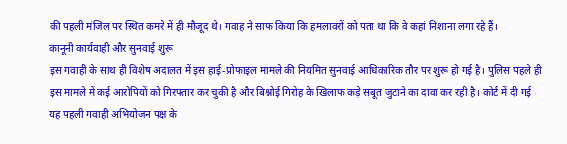की पहली मंजिल पर स्थित कमरे में ही मौजूद थे। गवाह ने साफ किया कि हमलावरों को पता था कि वे कहां निशाना लगा रहे हैं।
कानूनी कार्यवाही और सुनवाई शुरू
इस गवाही के साथ ही विशेष अदालत में इस हाई-प्रोफाइल मामले की नियमित सुनवाई आधिकारिक तौर पर शुरू हो गई है। पुलिस पहले ही इस मामले में कई आरोपियों को गिरफ्तार कर चुकी है और बिश्नोई गिरोह के खिलाफ कड़े सबूत जुटाने का दावा कर रही है। कोर्ट में दी गई यह पहली गवाही अभियोजन पक्ष के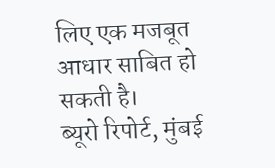लिए एक मजबूत आधार साबित हो सकती है।
ब्यूरो रिपोर्ट, मुंबई